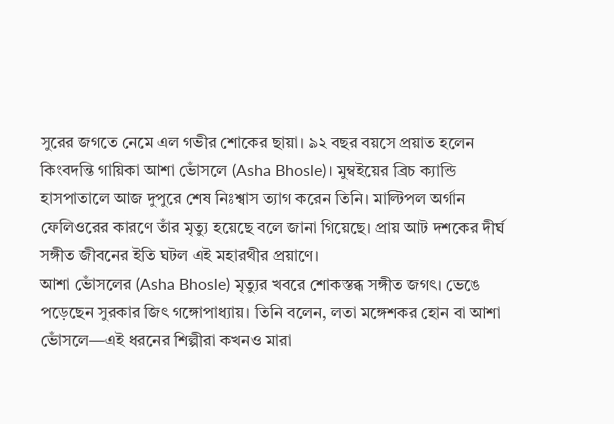সুরের জগতে নেমে এল গভীর শোকের ছায়া। ৯২ বছর বয়সে প্রয়াত হলেন কিংবদন্তি গায়িকা আশা ভোঁসলে (Asha Bhosle)। মুম্বইয়ের ব্রিচ ক্যান্ডি হাসপাতালে আজ দুপুরে শেষ নিঃশ্বাস ত্যাগ করেন তিনি। মাল্টিপল অর্গান ফেলিওরের কারণে তাঁর মৃত্যু হয়েছে বলে জানা গিয়েছে। প্রায় আট দশকের দীর্ঘ সঙ্গীত জীবনের ইতি ঘটল এই মহারথীর প্রয়াণে।
আশা ভোঁসলের (Asha Bhosle) মৃত্যুর খবরে শোকস্তব্ধ সঙ্গীত জগৎ। ভেঙে পড়েছেন সুরকার জিৎ গঙ্গোপাধ্যায়। তিনি বলেন, লতা মঙ্গেশকর হোন বা আশা ভোঁসলে—এই ধরনের শিল্পীরা কখনও মারা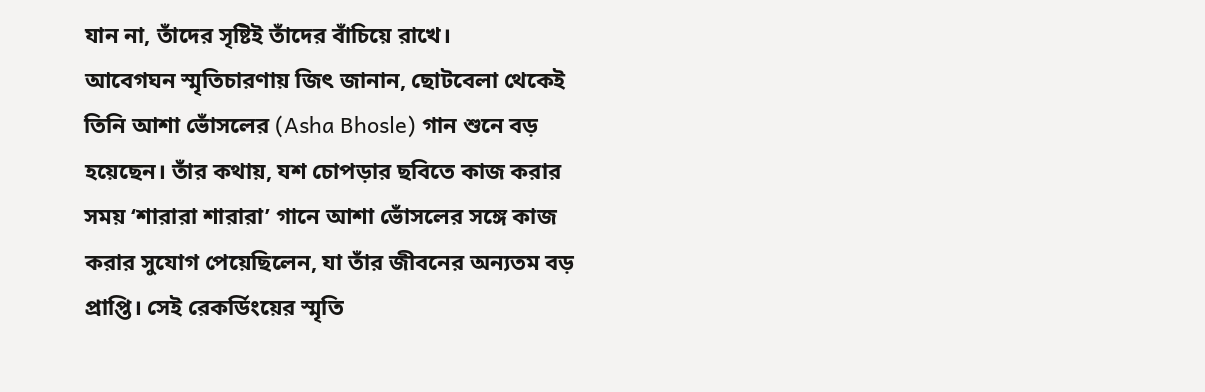যান না, তাঁদের সৃষ্টিই তাঁদের বাঁচিয়ে রাখে।
আবেগঘন স্মৃতিচারণায় জিৎ জানান, ছোটবেলা থেকেই তিনি আশা ভোঁসলের (Asha Bhosle) গান শুনে বড় হয়েছেন। তাঁর কথায়, যশ চোপড়ার ছবিতে কাজ করার সময় ‘শারারা শারারা’ গানে আশা ভোঁসলের সঙ্গে কাজ করার সুযোগ পেয়েছিলেন, যা তাঁর জীবনের অন্যতম বড় প্রাপ্তি। সেই রেকর্ডিংয়ের স্মৃতি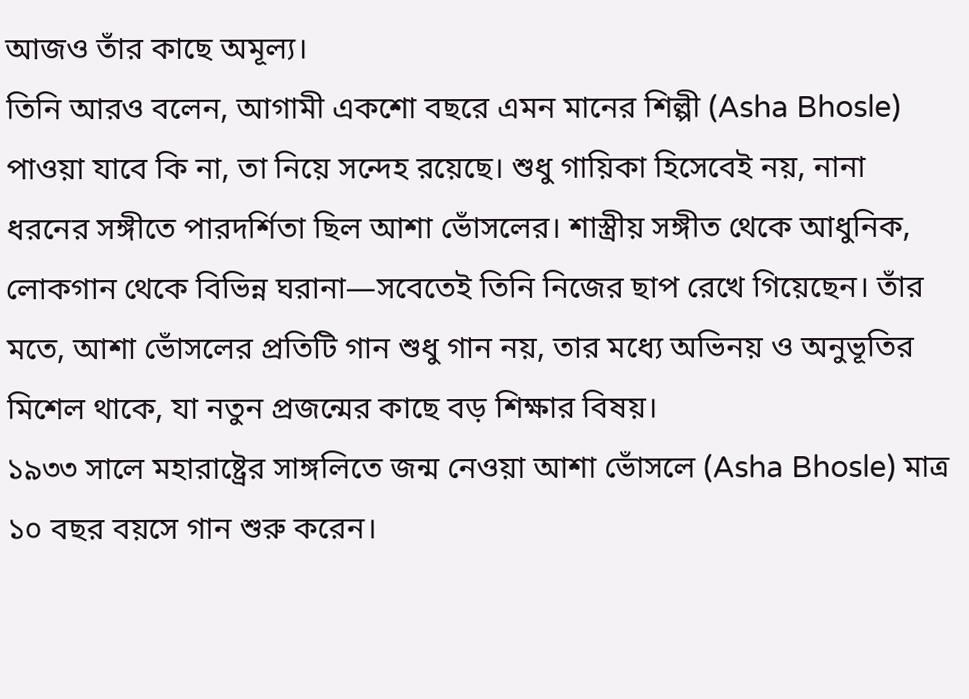আজও তাঁর কাছে অমূল্য।
তিনি আরও বলেন, আগামী একশো বছরে এমন মানের শিল্পী (Asha Bhosle) পাওয়া যাবে কি না, তা নিয়ে সন্দেহ রয়েছে। শুধু গায়িকা হিসেবেই নয়, নানা ধরনের সঙ্গীতে পারদর্শিতা ছিল আশা ভোঁসলের। শাস্ত্রীয় সঙ্গীত থেকে আধুনিক, লোকগান থেকে বিভিন্ন ঘরানা—সবেতেই তিনি নিজের ছাপ রেখে গিয়েছেন। তাঁর মতে, আশা ভোঁসলের প্রতিটি গান শুধু গান নয়, তার মধ্যে অভিনয় ও অনুভূতির মিশেল থাকে, যা নতুন প্রজন্মের কাছে বড় শিক্ষার বিষয়।
১৯৩৩ সালে মহারাষ্ট্রের সাঙ্গলিতে জন্ম নেওয়া আশা ভোঁসলে (Asha Bhosle) মাত্র ১০ বছর বয়সে গান শুরু করেন।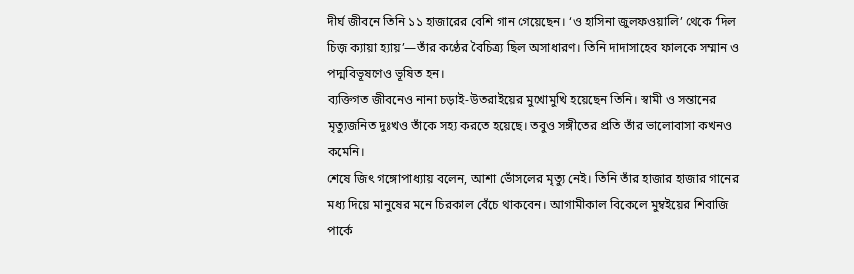দীর্ঘ জীবনে তিনি ১১ হাজারের বেশি গান গেয়েছেন। ‘ও হাসিনা জুলফওয়ালি’ থেকে ‘দিল চিজ় ক্যায়া হ্যায়’—তাঁর কণ্ঠের বৈচিত্র্য ছিল অসাধারণ। তিনি দাদাসাহেব ফালকে সম্মান ও পদ্মবিভূষণেও ভূষিত হন।
ব্যক্তিগত জীবনেও নানা চড়াই-উতরাইয়ের মুখোমুখি হয়েছেন তিনি। স্বামী ও সন্তানের মৃত্যুজনিত দুঃখও তাঁকে সহ্য করতে হয়েছে। তবুও সঙ্গীতের প্রতি তাঁর ভালোবাসা কখনও কমেনি।
শেষে জিৎ গঙ্গোপাধ্যায় বলেন, আশা ভোঁসলের মৃত্যু নেই। তিনি তাঁর হাজার হাজার গানের মধ্য দিয়ে মানুষের মনে চিরকাল বেঁচে থাকবেন। আগামীকাল বিকেলে মুম্বইয়ের শিবাজি পার্কে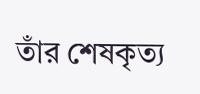তাঁর শেষকৃত্য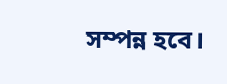সম্পন্ন হবে।